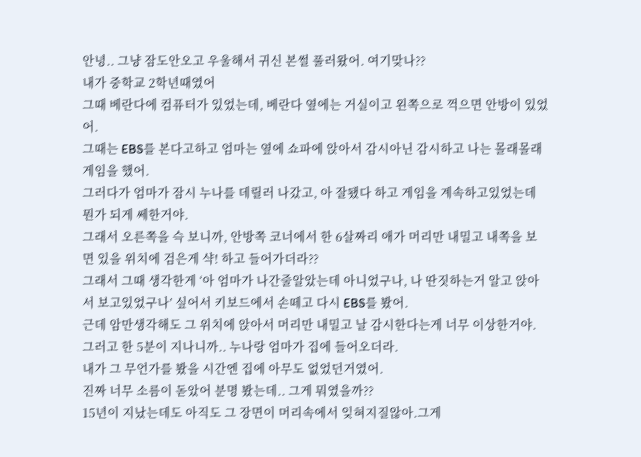안녕.. 그냥 잠도안오고 우울해서 귀신 본썰 풀러왔어. 여기맞나??
내가 중학교 2학년때였어
그때 베란다에 컴퓨터가 있었는데, 베란다 옆에는 거실이고 왼쪽으로 꺽으면 안방이 있었어.
그때는 EBS를 본다고하고 엄마는 옆에 쇼파에 앉아서 감시아닌 감시하고 나는 몰래몰래 게임을 했어.
그러다가 엄마가 잠시 누나를 데릴러 나갔고, 아 잘됐다 하고 게임을 계속하고있었는데 뭔가 되게 쎄한거야.
그래서 오른쪽을 슥 보니까, 안방쪽 코너에서 한 6살짜리 애가 머리만 내밀고 내쪽을 보면 있을 위치에 검은게 샥! 하고 들어가더라??
그래서 그때 생각한게 ‘아 엄마가 나간줄알았는데 아니었구나, 나 딴짓하는거 알고 앉아서 보고있었구나’ 싶어서 키보드에서 손떼고 다시 EBS를 봤어.
근데 암만생각해도 그 위치에 앉아서 머리만 내밀고 날 감시한다는게 너무 이상한거야.
그러고 한 5분이 지나니까.. 누나랑 엄마가 집에 들어오더라.
내가 그 무언가를 봤을 시간엔 집에 아무도 없었던거였어.
진짜 너무 소름이 돋았어 분명 봤는데.. 그게 뭐였을까??
15년이 지났는데도 아직도 그 장면이 머리속에서 잊혀지질않아.그게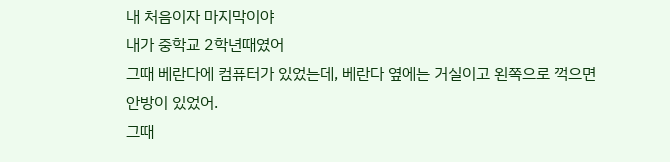내 처음이자 마지막이야
내가 중학교 2학년때였어
그때 베란다에 컴퓨터가 있었는데, 베란다 옆에는 거실이고 왼쪽으로 꺽으면 안방이 있었어.
그때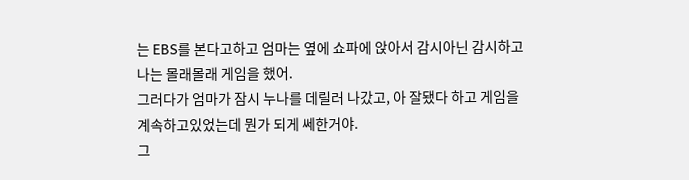는 EBS를 본다고하고 엄마는 옆에 쇼파에 앉아서 감시아닌 감시하고 나는 몰래몰래 게임을 했어.
그러다가 엄마가 잠시 누나를 데릴러 나갔고, 아 잘됐다 하고 게임을 계속하고있었는데 뭔가 되게 쎄한거야.
그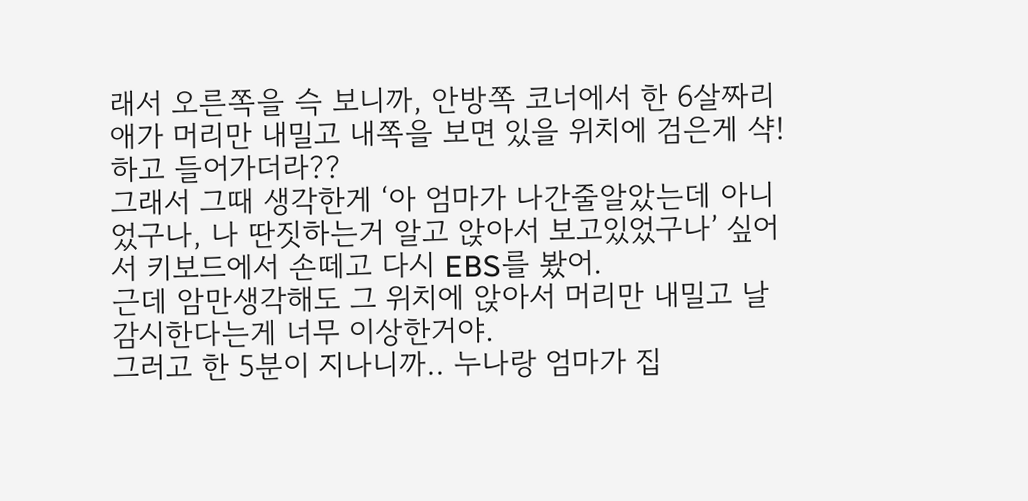래서 오른쪽을 슥 보니까, 안방쪽 코너에서 한 6살짜리 애가 머리만 내밀고 내쪽을 보면 있을 위치에 검은게 샥! 하고 들어가더라??
그래서 그때 생각한게 ‘아 엄마가 나간줄알았는데 아니었구나, 나 딴짓하는거 알고 앉아서 보고있었구나’ 싶어서 키보드에서 손떼고 다시 EBS를 봤어.
근데 암만생각해도 그 위치에 앉아서 머리만 내밀고 날 감시한다는게 너무 이상한거야.
그러고 한 5분이 지나니까.. 누나랑 엄마가 집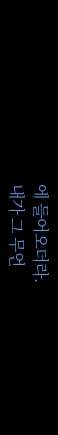에 들어오더라.
내가 그 무언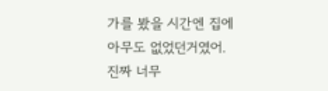가를 봤을 시간엔 집에 아무도 없었던거였어.
진짜 너무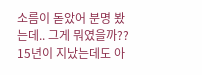소름이 돋았어 분명 봤는데.. 그게 뭐였을까??
15년이 지났는데도 아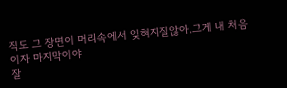직도 그 장면이 머리속에서 잊혀지질않아.그게 내 처음이자 마지막이야
잘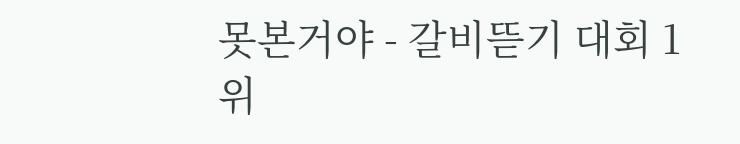못본거야 - 갈비뜯기 대회 1위